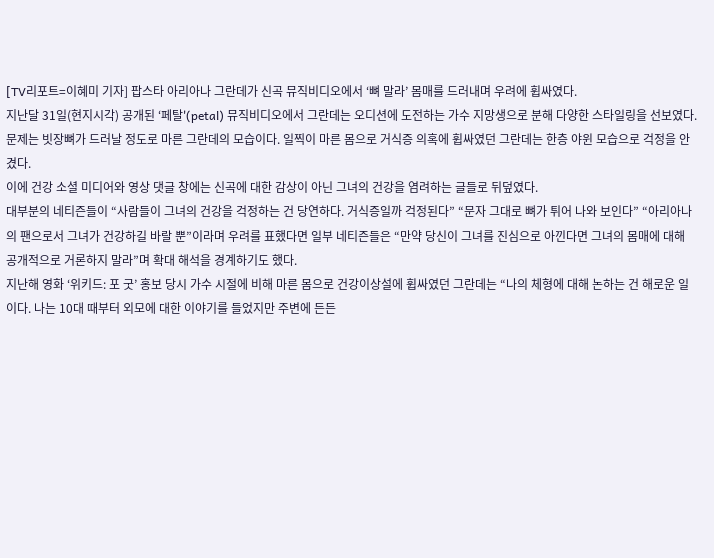[TV리포트=이혜미 기자] 팝스타 아리아나 그란데가 신곡 뮤직비디오에서 ‘뼈 말라’ 몸매를 드러내며 우려에 휩싸였다.
지난달 31일(현지시각) 공개된 ‘페탈'(petal) 뮤직비디오에서 그란데는 오디션에 도전하는 가수 지망생으로 분해 다양한 스타일링을 선보였다.
문제는 빗장뼈가 드러날 정도로 마른 그란데의 모습이다. 일찍이 마른 몸으로 거식증 의혹에 휩싸였던 그란데는 한층 야윈 모습으로 걱정을 안겼다.
이에 건강 소셜 미디어와 영상 댓글 창에는 신곡에 대한 감상이 아닌 그녀의 건강을 염려하는 글들로 뒤덮였다.
대부분의 네티즌들이 “사람들이 그녀의 건강을 걱정하는 건 당연하다. 거식증일까 걱정된다” “문자 그대로 뼈가 튀어 나와 보인다” “아리아나의 팬으로서 그녀가 건강하길 바랄 뿐”이라며 우려를 표했다면 일부 네티즌들은 “만약 당신이 그녀를 진심으로 아낀다면 그녀의 몸매에 대해 공개적으로 거론하지 말라”며 확대 해석을 경계하기도 했다.
지난해 영화 ‘위키드: 포 굿’ 홍보 당시 가수 시절에 비해 마른 몸으로 건강이상설에 휩싸였던 그란데는 “나의 체형에 대해 논하는 건 해로운 일이다. 나는 10대 때부터 외모에 대한 이야기를 들었지만 주변에 든든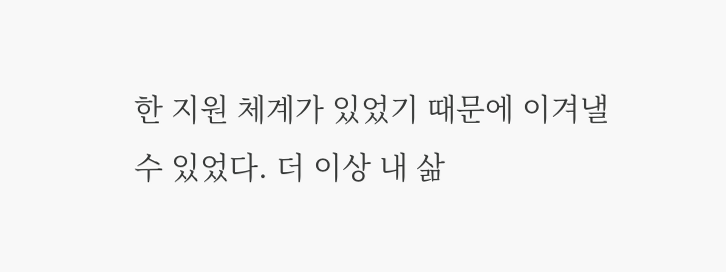한 지원 체계가 있었기 때문에 이겨낼 수 있었다. 더 이상 내 삶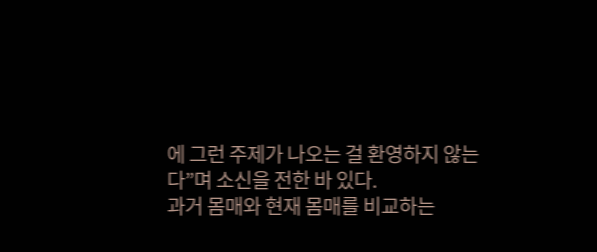에 그런 주제가 나오는 걸 환영하지 않는다”며 소신을 전한 바 있다.
과거 몸매와 현재 몸매를 비교하는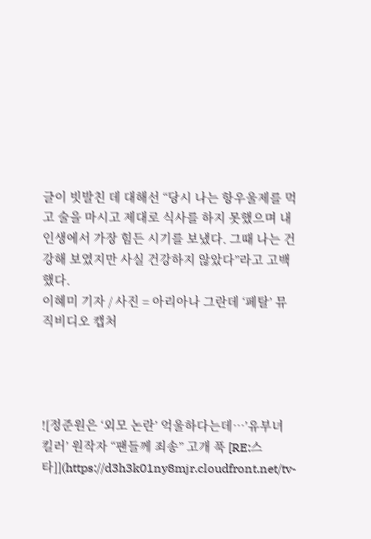글이 빗발친 데 대해선 “당시 나는 항우울제를 먹고 술을 마시고 제대로 식사를 하지 못했으며 내 인생에서 가장 힘든 시기를 보냈다. 그때 나는 건강해 보였지만 사실 건강하지 않았다”라고 고백했다.
이혜미 기자 / 사진 = 아리아나 그란데 ‘페탈’ 뮤직비디오 캡처




![정준원은 ‘외모 논란’ 억울하다는데…’유부녀 킬러’ 원작자 “팬들께 죄송” 고개 푹 [RE:스타]](https://d3h3k01ny8mjr.cloudfront.net/tv-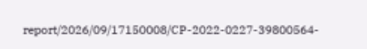report/2026/09/17150008/CP-2022-0227-39800564-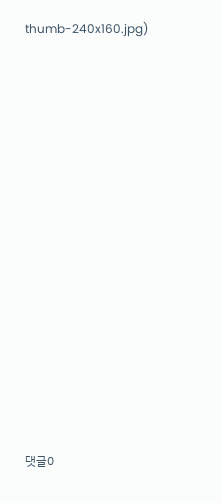thumb-240x160.jpg)














댓글0